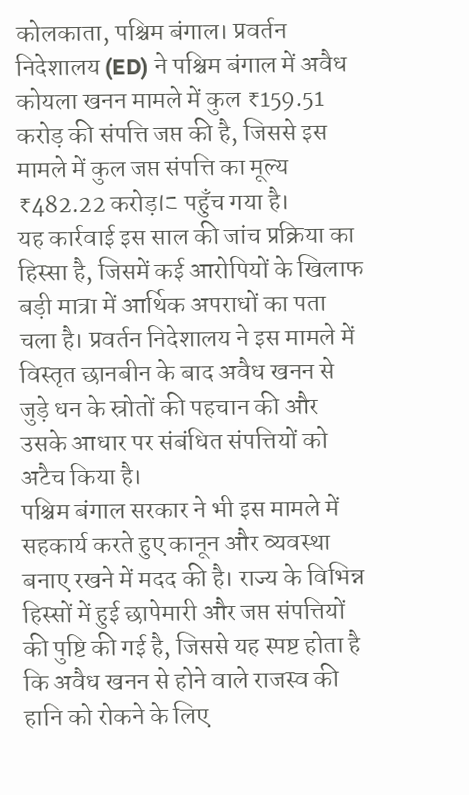कोलकाता, पश्चिम बंगाल। प्रवर्तन निदेशालय (ED) ने पश्चिम बंगाल में अवैध कोयला खनन मामले में कुल ₹159.51 करोड़ की संपत्ति जप्त की है, जिससे इस मामले में कुल जप्त संपत्ति का मूल्य ₹482.22 करोड़に पहुँच गया है।
यह कार्रवाई इस साल की जांच प्रक्रिया का हिस्सा है, जिसमें कई आरोपियों के खिलाफ बड़ी मात्रा में आर्थिक अपराधों का पता चला है। प्रवर्तन निदेशालय ने इस मामले में विस्तृत छानबीन के बाद अवैध खनन से जुड़े धन के स्रोतों की पहचान की और उसके आधार पर संबंधित संपत्तियों को अटैच किया है।
पश्चिम बंगाल सरकार ने भी इस मामले में सहकार्य करते हुए कानून और व्यवस्था बनाए रखने में मदद की है। राज्य के विभिन्न हिस्सों में हुई छापेमारी और जप्त संपत्तियों की पुष्टि की गई है, जिससे यह स्पष्ट होता है कि अवैध खनन से होने वाले राजस्व की हानि को रोकने के लिए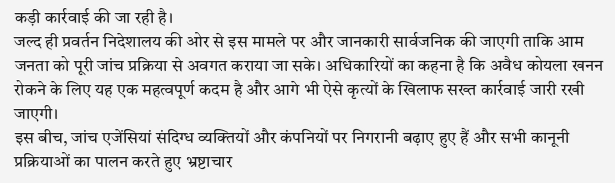कड़ी कार्रवाई की जा रही है।
जल्द ही प्रवर्तन निदेशालय की ओर से इस मामले पर और जानकारी सार्वजनिक की जाएगी ताकि आम जनता को पूरी जांच प्रक्रिया से अवगत कराया जा सके। अधिकारियों का कहना है कि अवैध कोयला खनन रोकने के लिए यह एक महत्वपूर्ण कदम है और आगे भी ऐसे कृत्यों के खिलाफ सख्त कार्रवाई जारी रखी जाएगी।
इस बीच, जांच एजेंसियां संदिग्ध व्यक्तियों और कंपनियों पर निगरानी बढ़ाए हुए हैं और सभी कानूनी प्रक्रियाओं का पालन करते हुए भ्रष्टाचार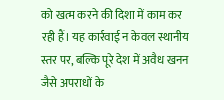को खत्म करने की दिशा में काम कर रही हैं। यह कार्रवाई न केवल स्थानीय स्तर पर, बल्कि पूरे देश में अवैध खनन जैसे अपराधों के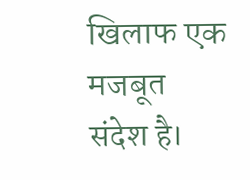खिलाफ एक मजबूत संदेश है।